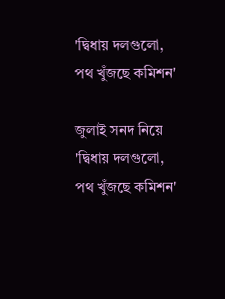'দ্বিধায় দলগুলো, পথ খুঁজছে কমিশন'

জুলাই সনদ নিয়ে 'দ্বিধায় দলগুলো, পথ খুঁজছে কমিশন'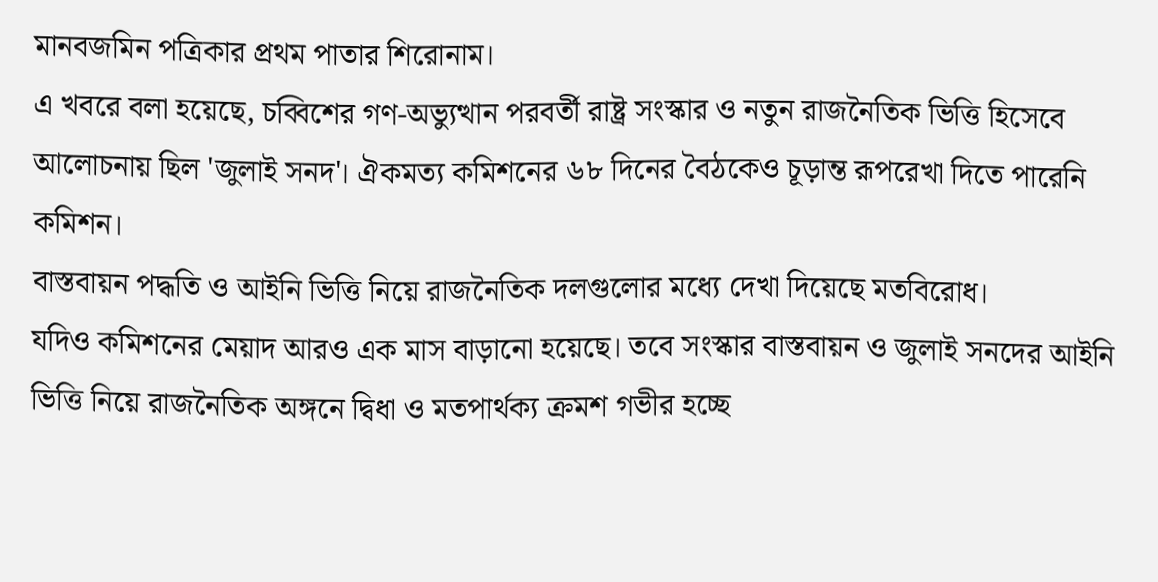মানবজমিন পত্রিকার প্রথম পাতার শিরোনাম।
এ খবরে বলা হয়েছে, চব্বিশের গণ-অভ্যুত্থান পরবর্তী রাষ্ট্র সংস্কার ও নতুন রাজনৈতিক ভিত্তি হিসেবে আলোচনায় ছিল 'জুলাই সনদ'। ঐকমত্য কমিশনের ৬৮ দিনের বৈঠকেও চূড়ান্ত রূপরেখা দিতে পারেনি কমিশন।
বাস্তবায়ন পদ্ধতি ও আইনি ভিত্তি নিয়ে রাজনৈতিক দলগুলোর মধ্যে দেখা দিয়েছে মতবিরোধ।
যদিও কমিশনের মেয়াদ আরও এক মাস বাড়ানো হয়েছে। তবে সংস্কার বাস্তবায়ন ও জুলাই সনদের আইনি ভিত্তি নিয়ে রাজনৈতিক অঙ্গনে দ্বিধা ও মতপার্থক্য ক্রমশ গভীর হচ্ছে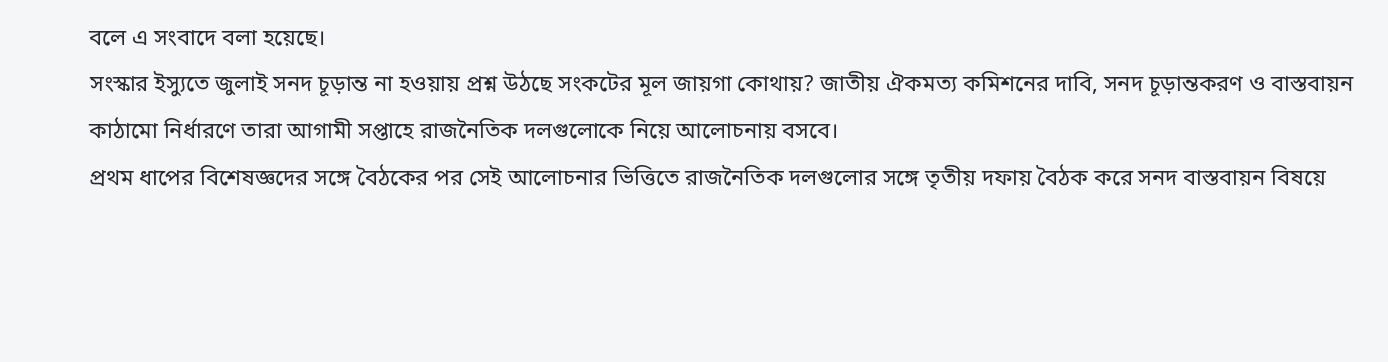বলে এ সংবাদে বলা হয়েছে।
সংস্কার ইস্যুতে জুলাই সনদ চূড়ান্ত না হওয়ায় প্রশ্ন উঠছে সংকটের মূল জায়গা কোথায়? জাতীয় ঐকমত্য কমিশনের দাবি, সনদ চূড়ান্তকরণ ও বাস্তবায়ন কাঠামো নির্ধারণে তারা আগামী সপ্তাহে রাজনৈতিক দলগুলোকে নিয়ে আলোচনায় বসবে।
প্রথম ধাপের বিশেষজ্ঞদের সঙ্গে বৈঠকের পর সেই আলোচনার ভিত্তিতে রাজনৈতিক দলগুলোর সঙ্গে তৃতীয় দফায় বৈঠক করে সনদ বাস্তবায়ন বিষয়ে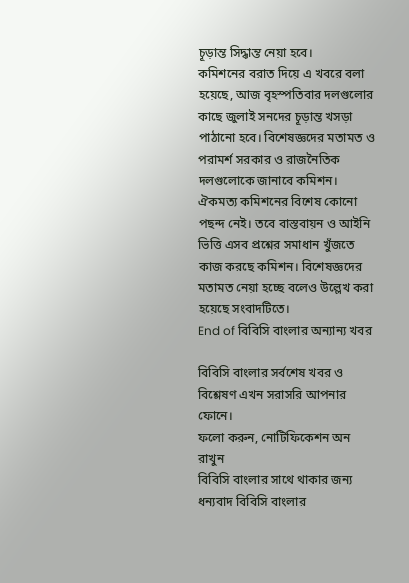চূড়ান্ত সিদ্ধান্ত নেয়া হবে।
কমিশনের বরাত দিয়ে এ খবরে বলা হয়েছে, আজ বৃহস্পতিবার দলগুলোর কাছে জুলাই সনদের চূড়ান্ত খসড়া পাঠানো হবে। বিশেষজ্ঞদের মতামত ও পরামর্শ সরকার ও রাজনৈতিক দলগুলোকে জানাবে কমিশন।
ঐকমত্য কমিশনের বিশেষ কোনো পছন্দ নেই। তবে বাস্তবায়ন ও আইনি ভিত্তি এসব প্রশ্নের সমাধান খুঁজতে কাজ করছে কমিশন। বিশেষজ্ঞদের মতামত নেয়া হচ্ছে বলেও উল্লেখ করা হয়েছে সংবাদটিতে।
End of বিবিসি বাংলার অন্যান্য খবর

বিবিসি বাংলার সর্বশেষ খবর ও বিশ্লেষণ এখন সরাসরি আপনার ফোনে।
ফলো করুন, নোটিফিকেশন অন রাখুন
বিবিসি বাংলার সাথে থাকার জন্য ধন্যবাদ বিবিসি বাংলার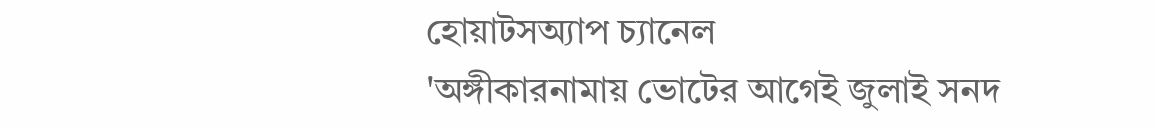হোয়াটসঅ্যাপ চ্যানেল
'অঙ্গীকারনামায় ভোটের আগেই জুলাই সনদ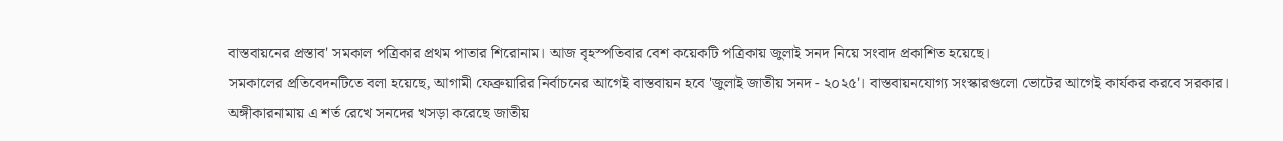বাস্তবায়নের প্রস্তাব' সমকাল পত্রিকার প্রথম পাতার শিরোনাম। আজ বৃহস্পতিবার বেশ কয়েকটি পত্রিকায় জুলাই সনদ নিয়ে সংবাদ প্রকাশিত হয়েছে।
সমকালের প্রতিবেদনটিতে বলা হয়েছে, আগামী ফেব্রুয়ারির নির্বাচনের আগেই বাস্তবায়ন হবে 'জুলাই জাতীয় সনদ - ২০২৫'। বাস্তবায়নযোগ্য সংস্কারগুলো ভোটের আগেই কার্যকর করবে সরকার।
অঙ্গীকারনামায় এ শর্ত রেখে সনদের খসড়া করেছে জাতীয়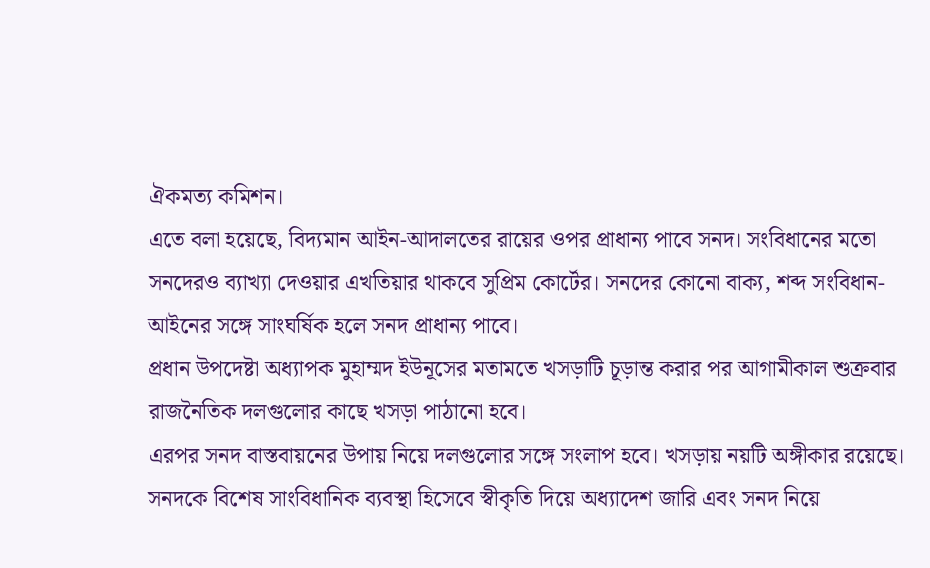ঐকমত্য কমিশন।
এতে বলা হয়েছে, বিদ্যমান আইন-আদালতের রায়ের ওপর প্রাধান্য পাবে সনদ। সংবিধানের মতো সনদেরও ব্যাখ্যা দেওয়ার এখতিয়ার থাকবে সুপ্রিম কোর্টের। সনদের কোনো বাক্য, শব্দ সংবিধান-আইনের সঙ্গে সাংঘর্ষিক হলে সনদ প্রাধান্য পাবে।
প্রধান উপদেষ্টা অধ্যাপক মুহাম্মদ ইউনূসের মতামতে খসড়াটি চূড়ান্ত করার পর আগামীকাল শুক্রবার রাজনৈতিক দলগুলোর কাছে খসড়া পাঠানো হবে।
এরপর সনদ বাস্তবায়নের উপায় নিয়ে দলগুলোর সঙ্গে সংলাপ হবে। খসড়ায় নয়টি অঙ্গীকার রয়েছে।
সনদকে বিশেষ সাংবিধানিক ব্যবস্থা হিসেবে স্বীকৃতি দিয়ে অধ্যাদেশ জারি এবং সনদ নিয়ে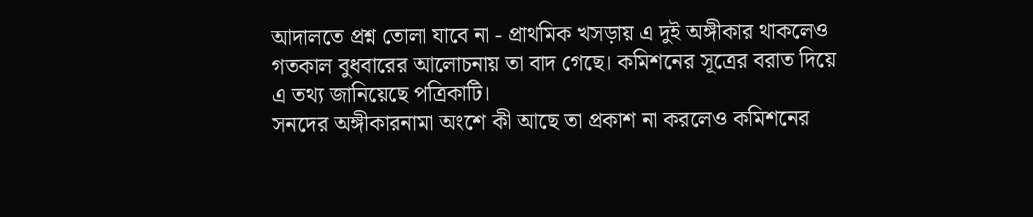আদালতে প্রশ্ন তোলা যাবে না - প্রাথমিক খসড়ায় এ দুই অঙ্গীকার থাকলেও গতকাল বুধবারের আলোচনায় তা বাদ গেছে। কমিশনের সূত্রের বরাত দিয়ে এ তথ্য জানিয়েছে পত্রিকাটি।
সনদের অঙ্গীকারনামা অংশে কী আছে তা প্রকাশ না করলেও কমিশনের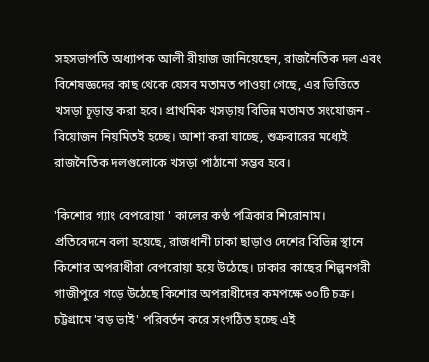সহসভাপতি অধ্যাপক আলী রীয়াজ জানিয়েছেন, রাজনৈতিক দল এবং বিশেষজ্ঞদের কাছ থেকে যেসব মতামত পাওয়া গেছে, এর ভিত্তিতে খসড়া চূড়ান্ত করা হবে। প্রাথমিক খসড়ায় বিভিন্ন মতামত সংযোজন - বিয়োজন নিয়মিতই হচ্ছে। আশা করা যাচ্ছে, শুক্রবারের মধ্যেই রাজনৈতিক দলগুলোকে খসড়া পাঠানো সম্ভব হবে।

'কিশোর গ্যাং বেপরোয়া ' কালের কণ্ঠ পত্রিকার শিরোনাম।
প্রতিবেদনে বলা হয়েছে, রাজধানী ঢাকা ছাড়াও দেশের বিভিন্ন স্থানে কিশোর অপরাধীরা বেপরোয়া হয়ে উঠেছে। ঢাকার কাছের শিল্পনগরী গাজীপুরে গড়ে উঠেছে কিশোর অপরাধীদের কমপক্ষে ৩০টি চক্র।
চট্টগ্রামে 'বড় ভাই' পরিবর্তন করে সংগঠিত হচ্ছে এই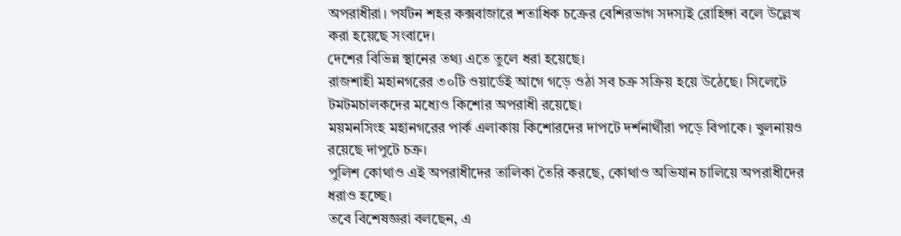অপরাধীরা। পর্যটন শহর কক্সবাজারে শতাধিক চক্রের বেশিরভাগ সদস্যই রোহিঙ্গা বলে উল্লেখ করা হয়েছে সংবাদে।
দেশের বিভিন্ন স্থানের তথ্য এতে তুলে ধরা হয়েছে।
রাজশাহী মহানগরের ৩০টি ওয়ার্ডেই আগে গড়ে ওঠা সব চক্র সক্রিয় হয়ে উঠেছে। সিলেটে টমটমচালকদের মধ্যেও কিশোর অপরাধী রয়েছে।
ময়মনসিংহ মহানগরের পার্ক এলাকায় কিশোরদের দাপটে দর্শনার্থীরা পড়ে বিপাকে। খুলনায়ও রয়েছে দাপুটে চক্র।
পুলিশ কোথাও এই অপরাধীদের তালিকা তৈরি করছে, কোথাও অভিযান চালিয়ে অপরাধীদের ধরাও হচ্ছে।
তবে বিশেষজ্ঞরা বলছেন, এ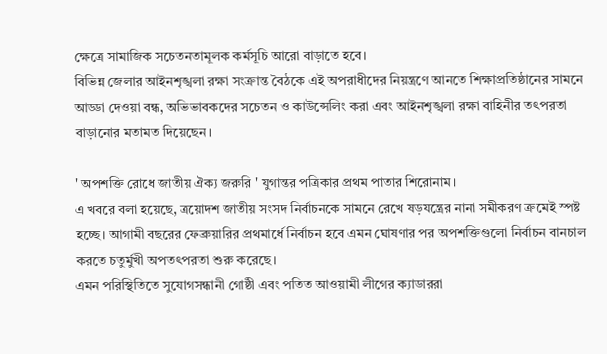ক্ষেত্রে সামাজিক সচেতনতামূলক কর্মসূচি আরো বাড়াতে হবে।
বিভিন্ন জেলার আইনশৃঙ্খলা রক্ষা সংক্রান্ত বৈঠকে এই অপরাধীদের নিয়ন্ত্রণে আনতে শিক্ষাপ্রতিষ্ঠানের সামনে আড্ডা দেওয়া বন্ধ, অভিভাবকদের সচেতন ও কাউন্সেলিং করা এবং আইনশৃঙ্খলা রক্ষা বাহিনীর তৎপরতা বাড়ানোর মতামত দিয়েছেন।

' অপশক্তি রোধে জাতীয় ঐক্য জরুরি ' যুগান্তর পত্রিকার প্রথম পাতার শিরোনাম।
এ খবরে বলা হয়েছে, ত্রয়োদশ জাতীয় সংসদ নির্বাচনকে সামনে রেখে ষড়যন্ত্রের নানা সমীকরণ ক্রমেই স্পষ্ট হচ্ছে। আগামী বছরের ফেব্রুয়ারির প্রথমার্ধে নির্বাচন হবে এমন ঘোষণার পর অপশক্তিগুলো নির্বাচন বানচাল করতে চতুর্মুখী অপতৎপরতা শুরু করেছে।
এমন পরিস্থিতিতে সুযোগসন্ধানী গোষ্ঠী এবং পতিত আওয়ামী লীগের ক্যাডাররা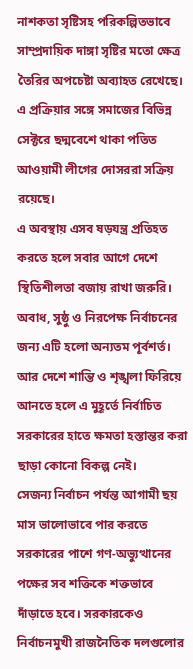নাশকতা সৃষ্টিসহ পরিকল্পিতভাবে সাম্প্রদায়িক দাঙ্গা সৃষ্টির মতো ক্ষেত্র তৈরির অপচেষ্টা অব্যাহত রেখেছে।
এ প্রক্রিয়ার সঙ্গে সমাজের বিভিন্ন সেক্টরে ছদ্মবেশে থাকা পতিত আওয়ামী লীগের দোসররা সক্রিয় রয়েছে।
এ অবস্থায় এসব ষড়যন্ত্র প্রতিহত করতে হলে সবার আগে দেশে স্থিতিশীলতা বজায় রাখা জরুরি। অবাধ, সুষ্ঠু ও নিরপেক্ষ নির্বাচনের জন্য এটি হলো অন্যতম পূর্বশর্ত।
আর দেশে শান্তি ও শৃঙ্খলা ফিরিয়ে আনতে হলে এ মুহূর্তে নির্বাচিত সরকারের হাতে ক্ষমতা হস্তান্তর করা ছাড়া কোনো বিকল্প নেই।
সেজন্য নির্বাচন পর্যন্ত আগামী ছয় মাস ভালোভাবে পার করতে সরকারের পাশে গণ-অভ্যুত্থানের পক্ষের সব শক্তিকে শক্তভাবে দাঁড়াতে হবে। সরকারকেও নির্বাচনমুখী রাজনৈতিক দলগুলোর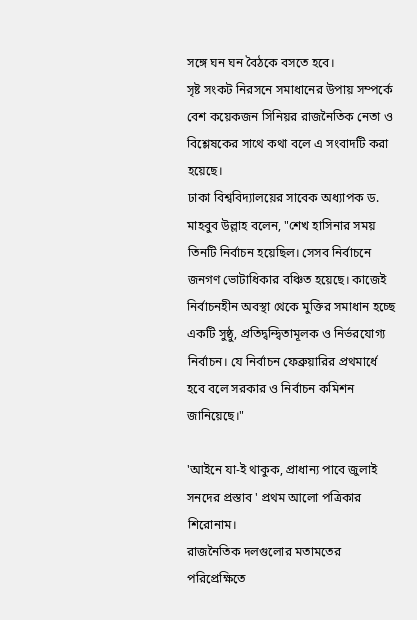সঙ্গে ঘন ঘন বৈঠকে বসতে হবে।
সৃষ্ট সংকট নিরসনে সমাধানের উপায় সম্পর্কে বেশ কয়েকজন সিনিয়র রাজনৈতিক নেতা ও বিশ্লেষকের সাথে কথা বলে এ সংবাদটি করা হয়েছে।
ঢাকা বিশ্ববিদ্যালয়ের সাবেক অধ্যাপক ড. মাহবুব উল্লাহ বলেন, "শেখ হাসিনার সময় তিনটি নির্বাচন হয়েছিল। সেসব নির্বাচনে জনগণ ভোটাধিকার বঞ্চিত হয়েছে। কাজেই নির্বাচনহীন অবস্থা থেকে মুক্তির সমাধান হচ্ছে একটি সুষ্ঠু, প্রতিদ্বন্দ্বিতামূলক ও নির্ভরযোগ্য নির্বাচন। যে নির্বাচন ফেব্রুয়ারির প্রথমার্ধে হবে বলে সরকার ও নির্বাচন কমিশন জানিয়েছে।"

'আইনে যা-ই থাকুক, প্রাধান্য পাবে জুলাই সনদের প্রস্তাব ' প্রথম আলো পত্রিকার শিরোনাম।
রাজনৈতিক দলগুলোর মতামতের পরিপ্রেক্ষিতে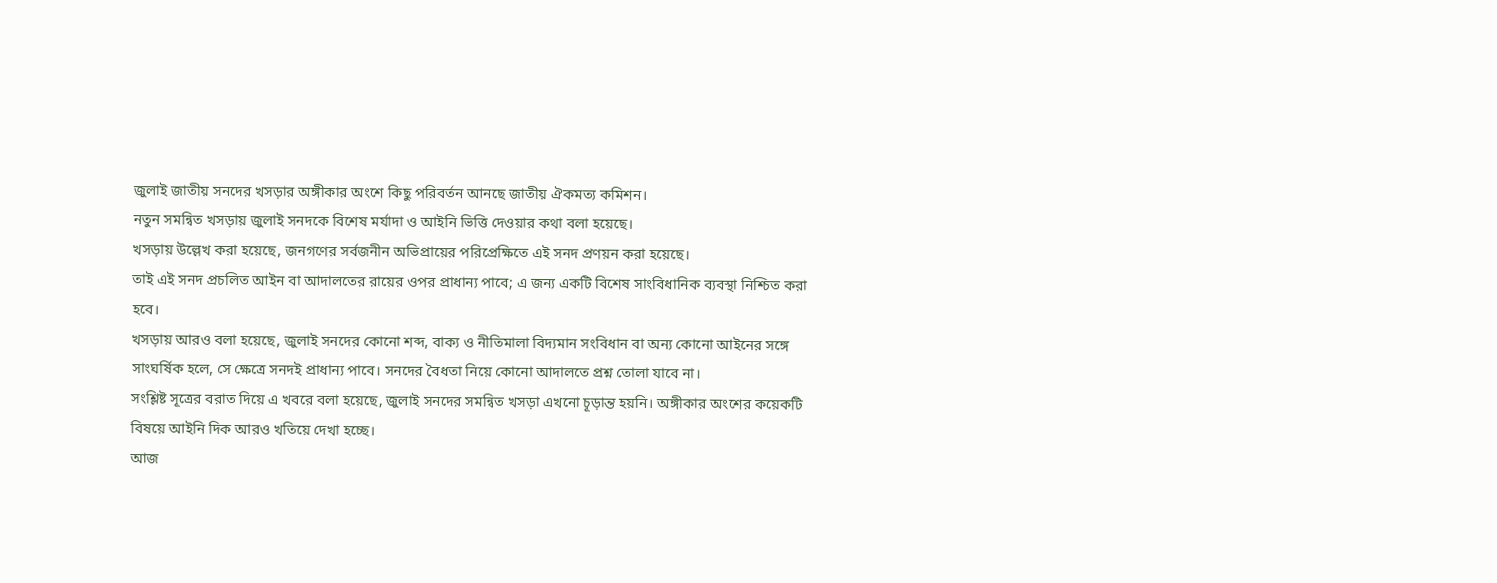জুলাই জাতীয় সনদের খসড়ার অঙ্গীকার অংশে কিছু পরিবর্তন আনছে জাতীয় ঐকমত্য কমিশন।
নতুন সমন্বিত খসড়ায় জুলাই সনদকে বিশেষ মর্যাদা ও আইনি ভিত্তি দেওয়ার কথা বলা হয়েছে।
খসড়ায় উল্লেখ করা হয়েছে, জনগণের সর্বজনীন অভিপ্রায়ের পরিপ্রেক্ষিতে এই সনদ প্রণয়ন করা হয়েছে।
তাই এই সনদ প্রচলিত আইন বা আদালতের রায়ের ওপর প্রাধান্য পাবে; এ জন্য একটি বিশেষ সাংবিধানিক ব্যবস্থা নিশ্চিত করা হবে।
খসড়ায় আরও বলা হয়েছে, জুলাই সনদের কোনো শব্দ, বাক্য ও নীতিমালা বিদ্যমান সংবিধান বা অন্য কোনো আইনের সঙ্গে সাংঘর্ষিক হলে, সে ক্ষেত্রে সনদই প্রাধান্য পাবে। সনদের বৈধতা নিয়ে কোনো আদালতে প্রশ্ন তোলা যাবে না।
সংশ্লিষ্ট সূত্রের বরাত দিয়ে এ খবরে বলা হয়েছে, জুলাই সনদের সমন্বিত খসড়া এখনো চূড়ান্ত হয়নি। অঙ্গীকার অংশের কয়েকটি বিষয়ে আইনি দিক আরও খতিয়ে দেখা হচ্ছে।
আজ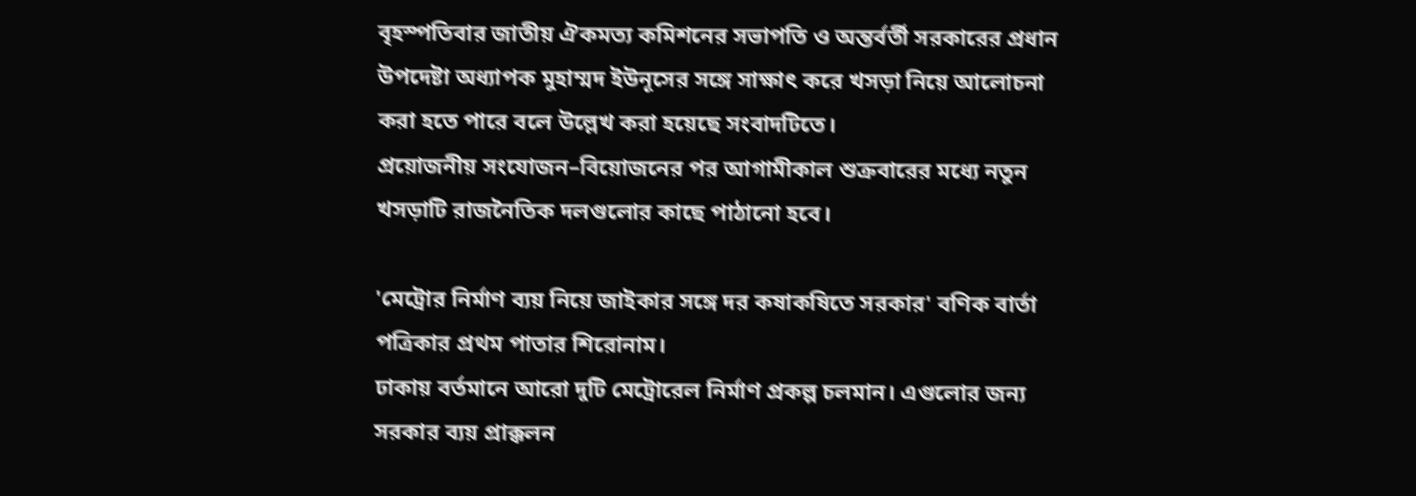বৃহস্পতিবার জাতীয় ঐকমত্য কমিশনের সভাপতি ও অন্তর্বর্তী সরকারের প্রধান উপদেষ্টা অধ্যাপক মুহাম্মদ ইউনূসের সঙ্গে সাক্ষাৎ করে খসড়া নিয়ে আলোচনা করা হতে পারে বলে উল্লেখ করা হয়েছে সংবাদটিতে।
প্রয়োজনীয় সংযোজন–বিয়োজনের পর আগামীকাল শুক্রবারের মধ্যে নতুন খসড়াটি রাজনৈতিক দলগুলোর কাছে পাঠানো হবে।

'মেট্রোর নির্মাণ ব্যয় নিয়ে জাইকার সঙ্গে দর কষাকষিতে সরকার' বণিক বার্তা পত্রিকার প্রথম পাতার শিরোনাম।
ঢাকায় বর্তমানে আরো দুটি মেট্রোরেল নির্মাণ প্রকল্প চলমান। এগুলোর জন্য সরকার ব্যয় প্রাক্কলন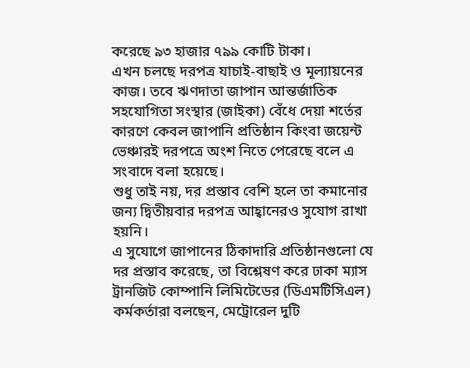করেছে ৯৩ হাজার ৭৯৯ কোটি টাকা।
এখন চলছে দরপত্র যাচাই-বাছাই ও মূল্যায়নের কাজ। তবে ঋণদাতা জাপান আন্তর্জাতিক সহযোগিতা সংস্থার (জাইকা) বেঁধে দেয়া শর্তের কারণে কেবল জাপানি প্রতিষ্ঠান কিংবা জয়েন্ট ভেঞ্চারই দরপত্রে অংশ নিতে পেরেছে বলে এ সংবাদে বলা হয়েছে।
শুধু তাই নয়, দর প্রস্তাব বেশি হলে তা কমানোর জন্য দ্বিতীয়বার দরপত্র আহ্বানেরও সুযোগ রাখা হয়নি।
এ সুযোগে জাপানের ঠিকাদারি প্রতিষ্ঠানগুলো যে দর প্রস্তাব করেছে, তা বিশ্লেষণ করে ঢাকা ম্যাস ট্রানজিট কোম্পানি লিমিটেডের (ডিএমটিসিএল) কর্মকর্তারা বলছেন, মেট্রোরেল দুটি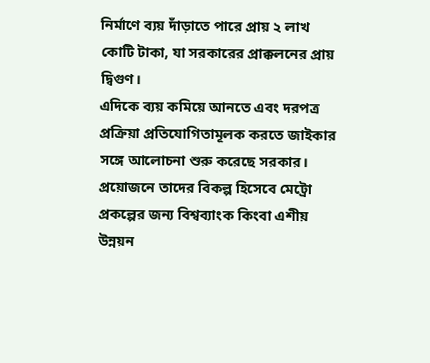নির্মাণে ব্যয় দাঁড়াতে পারে প্রায় ২ লাখ কোটি টাকা, যা সরকারের প্রাক্কলনের প্রায় দ্বিগুণ।
এদিকে ব্যয় কমিয়ে আনতে এবং দরপত্র প্রক্রিয়া প্রতিযোগিতামূলক করতে জাইকার সঙ্গে আলোচনা শুরু করেছে সরকার।
প্রয়োজনে তাদের বিকল্প হিসেবে মেট্রো প্রকল্পের জন্য বিশ্বব্যাংক কিংবা এশীয় উন্নয়ন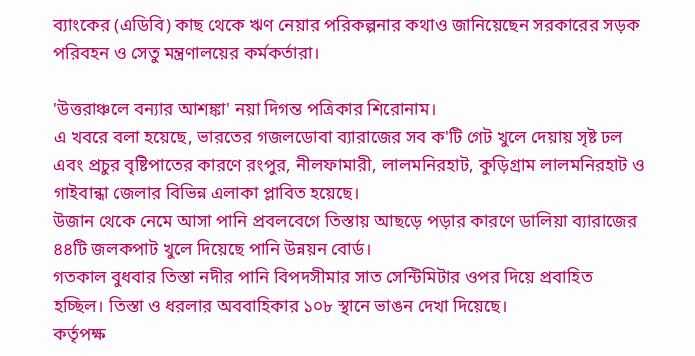ব্যাংকের (এডিবি) কাছ থেকে ঋণ নেয়ার পরিকল্পনার কথাও জানিয়েছেন সরকারের সড়ক পরিবহন ও সেতু মন্ত্রণালয়ের কর্মকর্তারা।

'উত্তরাঞ্চলে বন্যার আশঙ্কা' নয়া দিগন্ত পত্রিকার শিরোনাম।
এ খবরে বলা হয়েছে, ভারতের গজলডোবা ব্যারাজের সব ক'টি গেট খুলে দেয়ায় সৃষ্ট ঢল এবং প্রচুর বৃষ্টিপাতের কারণে রংপুর, নীলফামারী, লালমনিরহাট, কুড়িগ্রাম লালমনিরহাট ও গাইবান্ধা জেলার বিভিন্ন এলাকা প্লাবিত হয়েছে।
উজান থেকে নেমে আসা পানি প্রবলবেগে তিস্তায় আছড়ে পড়ার কারণে ডালিয়া ব্যারাজের ৪৪টি জলকপাট খুলে দিয়েছে পানি উন্নয়ন বোর্ড।
গতকাল বুধবার তিস্তা নদীর পানি বিপদসীমার সাত সেন্টিমিটার ওপর দিয়ে প্রবাহিত হচ্ছিল। তিস্তা ও ধরলার অববাহিকার ১০৮ স্থানে ভাঙন দেখা দিয়েছে।
কর্তৃপক্ষ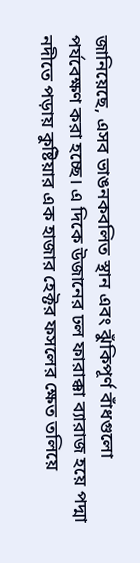জানিয়েছে, এসব ভাঙনকবলিত স্থান এবং ঝুঁকিপূর্ণ বাঁধগুলো পর্যবেক্ষণ করা হচ্ছে। এ দিকে উজানের ঢল ফারাক্কা ব্যারাজ হয়ে পদ্মা নদীতে পড়ায় কুষ্টিয়ার এক হাজার হেক্টর ফসলের ক্ষেত তলিয়ে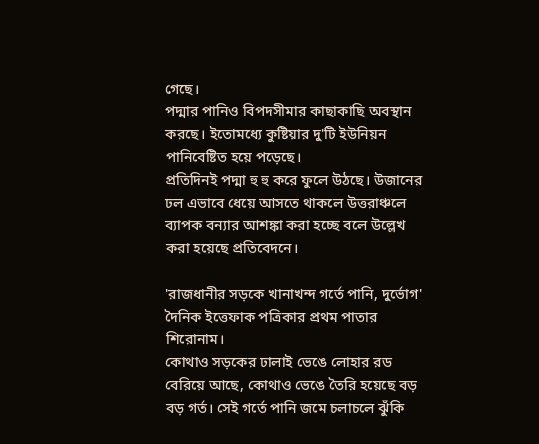গেছে।
পদ্মার পানিও বিপদসীমার কাছাকাছি অবস্থান করছে। ইতোমধ্যে কুষ্টিয়ার দু'টি ইউনিয়ন পানিবেষ্টিত হয়ে পড়েছে।
প্রতিদিনই পদ্মা হু হু করে ফুলে উঠছে। উজানের ঢল এভাবে ধেয়ে আসতে থাকলে উত্তরাঞ্চলে ব্যাপক বন্যার আশঙ্কা করা হচ্ছে বলে উল্লেখ করা হয়েছে প্রতিবেদনে।

'রাজধানীর সড়কে খানাখন্দ গর্তে পানি, দুর্ভোগ' দৈনিক ইত্তেফাক পত্রিকার প্রথম পাতার শিরোনাম।
কোথাও সড়কের ঢালাই ভেঙে লোহার রড বেরিয়ে আছে, কোথাও ভেঙে তৈরি হয়েছে বড় বড় গর্ত। সেই গর্তে পানি জমে চলাচলে ঝুঁকি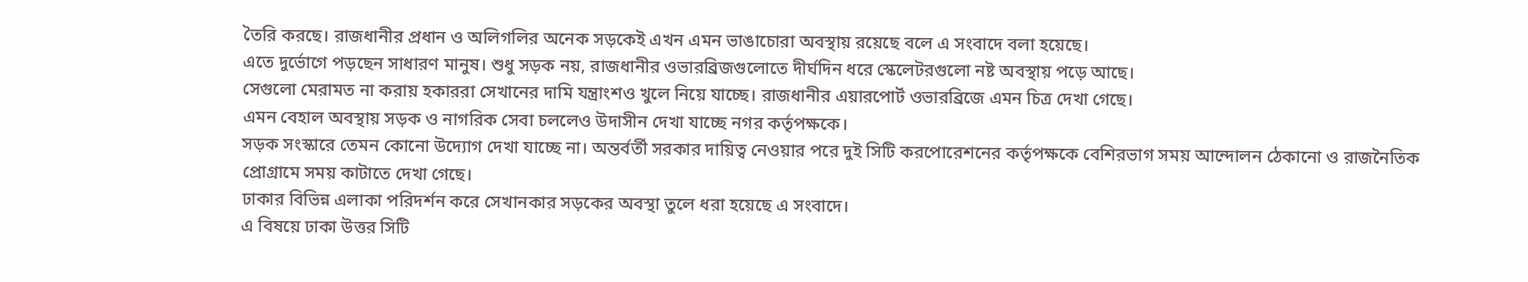তৈরি করছে। রাজধানীর প্রধান ও অলিগলির অনেক সড়কেই এখন এমন ভাঙাচোরা অবস্থায় রয়েছে বলে এ সংবাদে বলা হয়েছে।
এতে দুর্ভোগে পড়ছেন সাধারণ মানুষ। শুধু সড়ক নয়, রাজধানীর ওভারব্রিজগুলোতে দীর্ঘদিন ধরে স্কেলেটরগুলো নষ্ট অবস্থায় পড়ে আছে।
সেগুলো মেরামত না করায় হকাররা সেখানের দামি যন্ত্রাংশও খুলে নিয়ে যাচ্ছে। রাজধানীর এয়ারপোর্ট ওভারব্রিজে এমন চিত্র দেখা গেছে।
এমন বেহাল অবস্থায় সড়ক ও নাগরিক সেবা চললেও উদাসীন দেখা যাচ্ছে নগর কর্তৃপক্ষকে।
সড়ক সংস্কারে তেমন কোনো উদ্যোগ দেখা যাচ্ছে না। অন্তর্বর্তী সরকার দায়িত্ব নেওয়ার পরে দুই সিটি করপোরেশনের কর্তৃপক্ষকে বেশিরভাগ সময় আন্দোলন ঠেকানো ও রাজনৈতিক প্রোগ্রামে সময় কাটাতে দেখা গেছে।
ঢাকার বিভিন্ন এলাকা পরিদর্শন করে সেখানকার সড়কের অবস্থা তুলে ধরা হয়েছে এ সংবাদে।
এ বিষয়ে ঢাকা উত্তর সিটি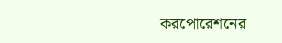করপোরেশনের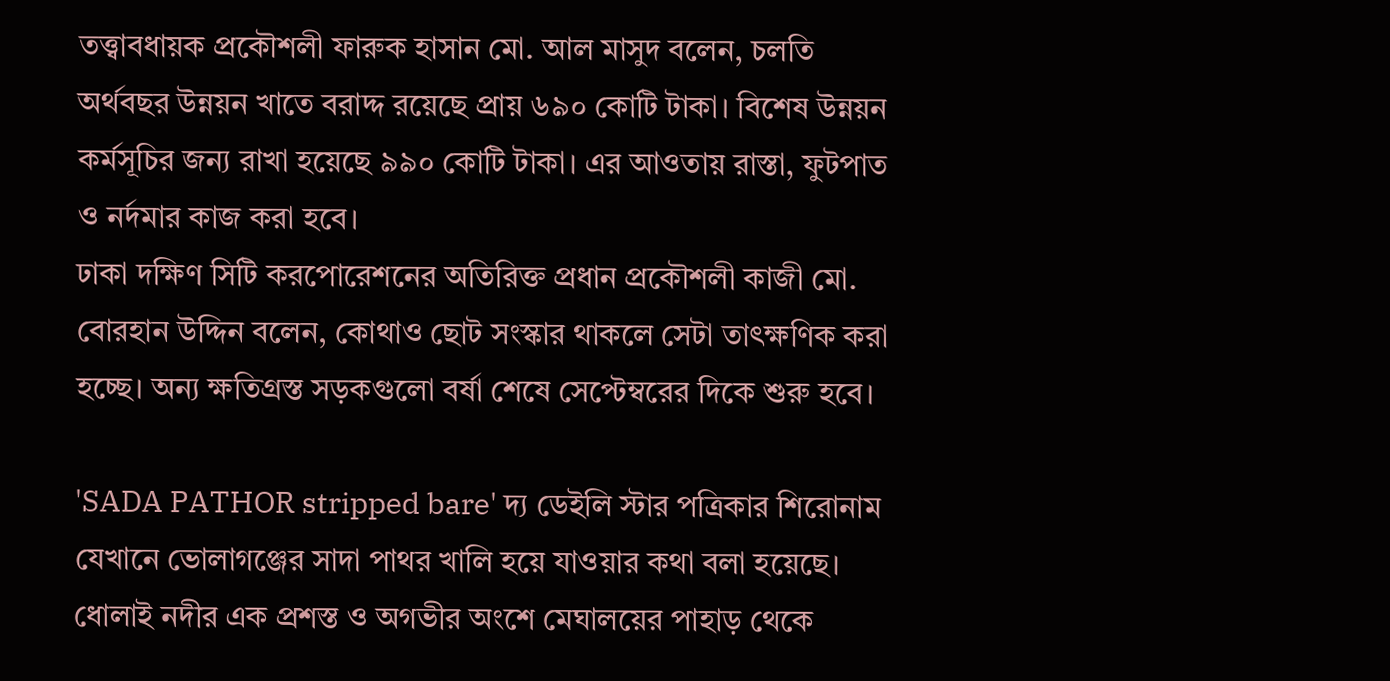তত্ত্বাবধায়ক প্রকৌশলী ফারুক হাসান মো. আল মাসুদ বলেন, চলতি অর্থবছর উন্নয়ন খাতে বরাদ্দ রয়েছে প্রায় ৬৯০ কোটি টাকা। বিশেষ উন্নয়ন কর্মসূচির জন্য রাখা হয়েছে ৯৯০ কোটি টাকা। এর আওতায় রাস্তা, ফুটপাত ও নর্দমার কাজ করা হবে।
ঢাকা দক্ষিণ সিটি করপোরেশনের অতিরিক্ত প্রধান প্রকৌশলী কাজী মো. বোরহান উদ্দিন বলেন, কোথাও ছোট সংস্কার থাকলে সেটা তাৎক্ষণিক করা হচ্ছে। অন্য ক্ষতিগ্রস্ত সড়কগুলো বর্ষা শেষে সেপ্টেম্বরের দিকে শুরু হবে।

'SADA PATHOR stripped bare' দ্য ডেইলি স্টার পত্রিকার শিরোনাম যেখানে ভোলাগঞ্জের সাদা পাথর খালি হয়ে যাওয়ার কথা বলা হয়েছে।
ধোলাই নদীর এক প্রশস্ত ও অগভীর অংশে মেঘালয়ের পাহাড় থেকে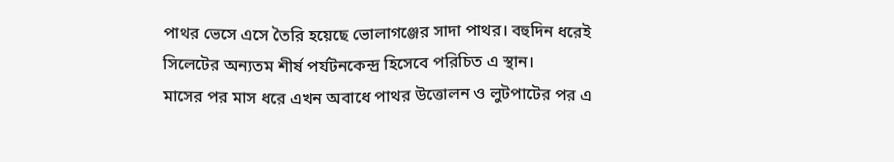পাথর ভেসে এসে তৈরি হয়েছে ভোলাগঞ্জের সাদা পাথর। বহুদিন ধরেই সিলেটের অন্যতম শীর্ষ পর্যটনকেন্দ্র হিসেবে পরিচিত এ স্থান।
মাসের পর মাস ধরে এখন অবাধে পাথর উত্তোলন ও লুটপাটের পর এ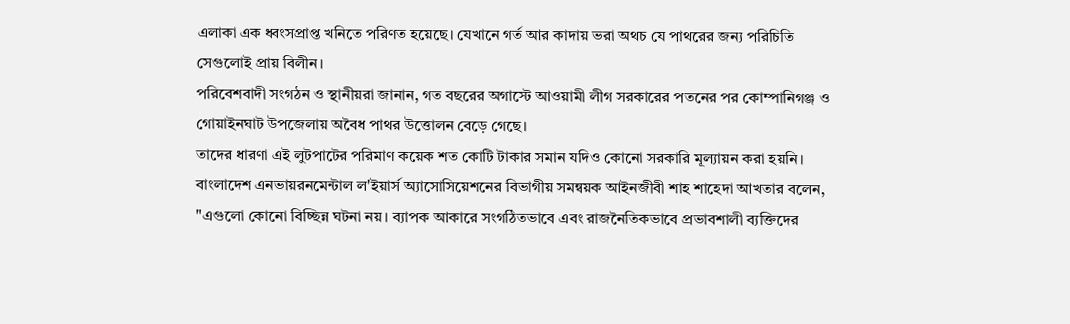এলাকা এক ধ্বংসপ্রাপ্ত খনিতে পরিণত হয়েছে। যেখানে গর্ত আর কাদায় ভরা অথচ যে পাথরের জন্য পরিচিতি সেগুলোই প্রায় বিলীন।
পরিবেশবাদী সংগঠন ও স্থানীয়রা জানান, গত বছরের অগাস্টে আওয়ামী লীগ সরকারের পতনের পর কোম্পানিগঞ্জ ও গোয়াইনঘাট উপজেলায় অবৈধ পাথর উত্তোলন বেড়ে গেছে।
তাদের ধারণা এই লুটপাটের পরিমাণ কয়েক শত কোটি টাকার সমান যদিও কোনো সরকারি মূল্যায়ন করা হয়নি।
বাংলাদেশ এনভায়রনমেন্টাল ল'ইয়ার্স অ্যাসোসিয়েশনের বিভাগীয় সমন্বয়ক আইনজীবী শাহ শাহেদা আখতার বলেন, "এগুলো কোনো বিচ্ছিন্ন ঘটনা নয়। ব্যাপক আকারে সংগঠিতভাবে এবং রাজনৈতিকভাবে প্রভাবশালী ব্যক্তিদের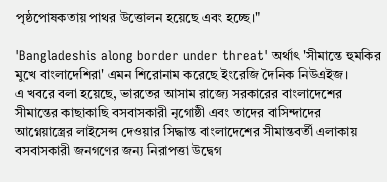পৃষ্ঠপোষকতায় পাথর উত্তোলন হয়েছে এবং হচ্ছে।"

'Bangladeshis along border under threat' অর্থাৎ 'সীমান্তে হুমকির মুখে বাংলাদেশিরা' এমন শিরোনাম করেছে ইংরেজি দৈনিক নিউএইজ।
এ খবরে বলা হয়েছে, ভারতের আসাম রাজ্যে সরকারের বাংলাদেশের সীমান্তের কাছাকাছি বসবাসকারী নৃগোষ্ঠী এবং তাদের বাসিন্দাদের আগ্নেয়াস্ত্রের লাইসেন্স দেওয়ার সিদ্ধান্ত বাংলাদেশের সীমান্তবর্তী এলাকায় বসবাসকারী জনগণের জন্য নিরাপত্তা উদ্বেগ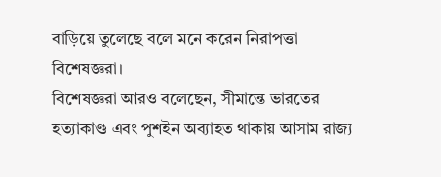বাড়িয়ে তুলেছে বলে মনে করেন নিরাপত্তা বিশেষজ্ঞরা।
বিশেষজ্ঞরা আরও বলেছেন, সীমান্তে ভারতের হত্যাকাণ্ড এবং পুশইন অব্যাহত থাকায় আসাম রাজ্য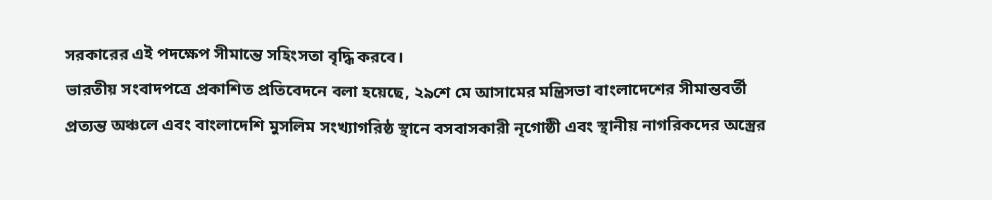সরকারের এই পদক্ষেপ সীমান্তে সহিংসতা বৃদ্ধি করবে।
ভারতীয় সংবাদপত্রে প্রকাশিত প্রতিবেদনে বলা হয়েছে, ২৯শে মে আসামের মন্ত্রিসভা বাংলাদেশের সীমান্তবর্তী প্রত্যন্ত অঞ্চলে এবং বাংলাদেশি মুসলিম সংখ্যাগরিষ্ঠ স্থানে বসবাসকারী নৃগোষ্ঠী এবং স্থানীয় নাগরিকদের অস্ত্রের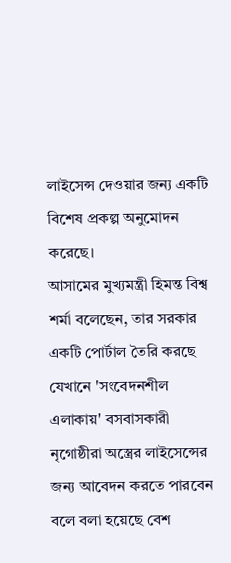লাইসেন্স দেওয়ার জন্য একটি বিশেষ প্রকল্প অনুমোদন করেছে।
আসামের মুখ্যমন্ত্রী হিমন্ত বিশ্ব শর্মা বলেছেন, তার সরকার একটি পোর্টাল তৈরি করছে যেখানে 'সংবেদনশীল এলাকায়' বসবাসকারী নৃগোষ্ঠীরা অস্ত্রের লাইসেন্সের জন্য আবেদন করতে পারবেন বলে বলা হয়েছে বেশ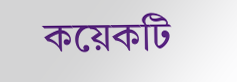কয়েকটি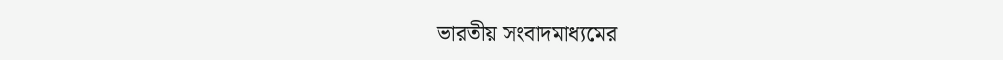ভারতীয় সংবাদমাধ্যমের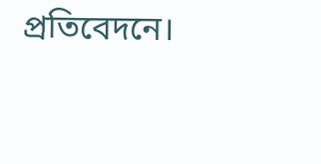প্রতিবেদনে।